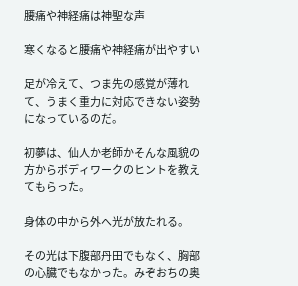腰痛や神経痛は神聖な声

寒くなると腰痛や神経痛が出やすい

足が冷えて、つま先の感覚が薄れて、うまく重力に対応できない姿勢になっているのだ。

初夢は、仙人か老師かそんな風貌の方からボディワークのヒントを教えてもらった。

身体の中から外へ光が放たれる。

その光は下腹部丹田でもなく、胸部の心臓でもなかった。みぞおちの奥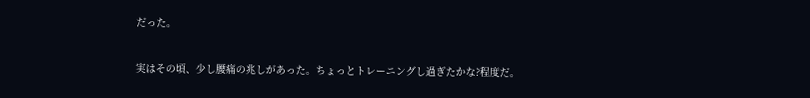だった。

実はその頃、少し腰痛の兆しがあった。ちょっとトレーニングし過ぎたかな?程度だ。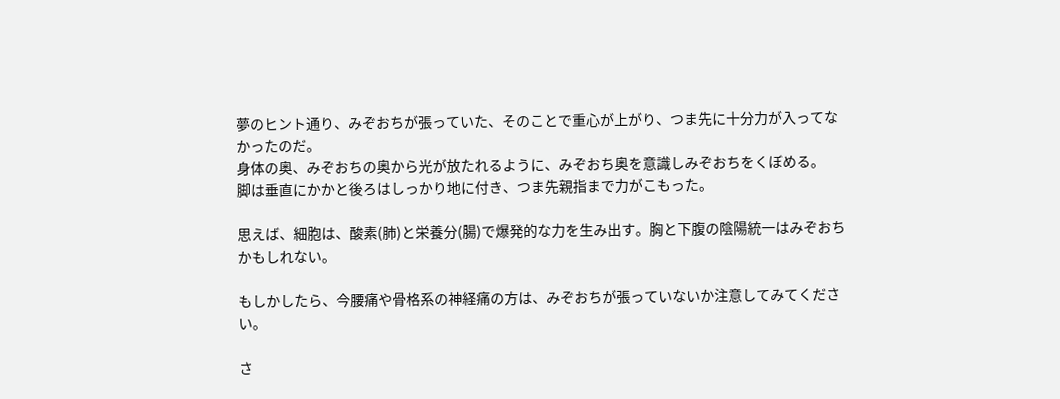夢のヒント通り、みぞおちが張っていた、そのことで重心が上がり、つま先に十分力が入ってなかったのだ。
身体の奥、みぞおちの奥から光が放たれるように、みぞおち奥を意識しみぞおちをくぼめる。
脚は垂直にかかと後ろはしっかり地に付き、つま先親指まで力がこもった。

思えば、細胞は、酸素(肺)と栄養分(腸)で爆発的な力を生み出す。胸と下腹の陰陽統一はみぞおちかもしれない。

もしかしたら、今腰痛や骨格系の神経痛の方は、みぞおちが張っていないか注意してみてください。

さ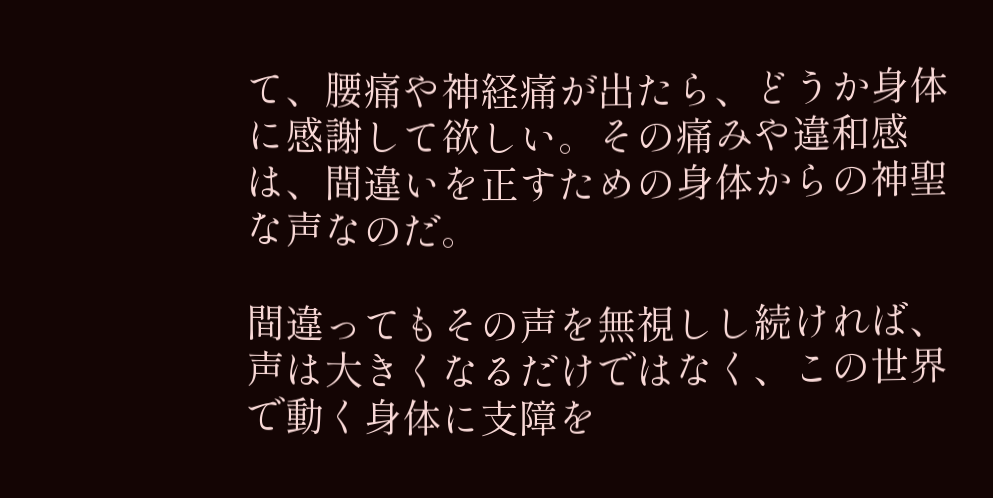て、腰痛や神経痛が出たら、どうか身体に感謝して欲しい。その痛みや違和感は、間違いを正すための身体からの神聖な声なのだ。

間違ってもその声を無視しし続ければ、声は大きくなるだけではなく、この世界で動く身体に支障を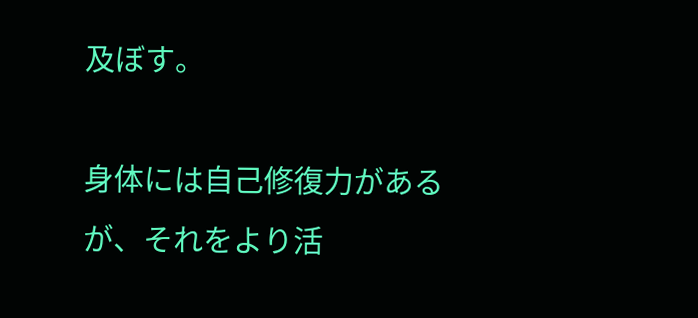及ぼす。

身体には自己修復力があるが、それをより活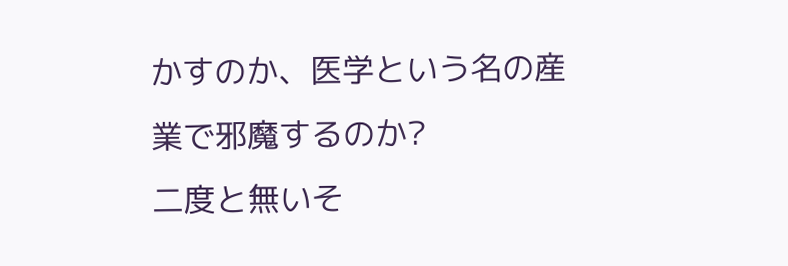かすのか、医学という名の産業で邪魔するのか?
二度と無いそ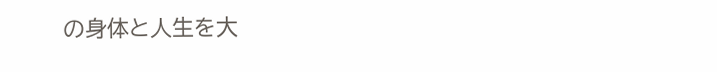の身体と人生を大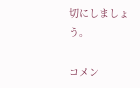切にしましょう。

コメン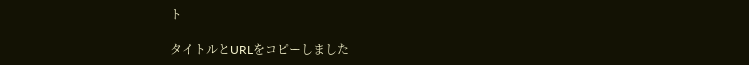ト

タイトルとURLをコピーしました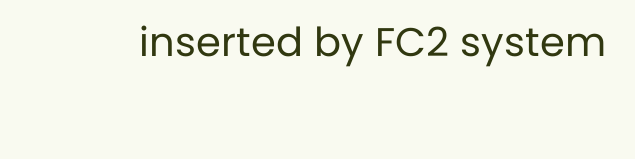inserted by FC2 system